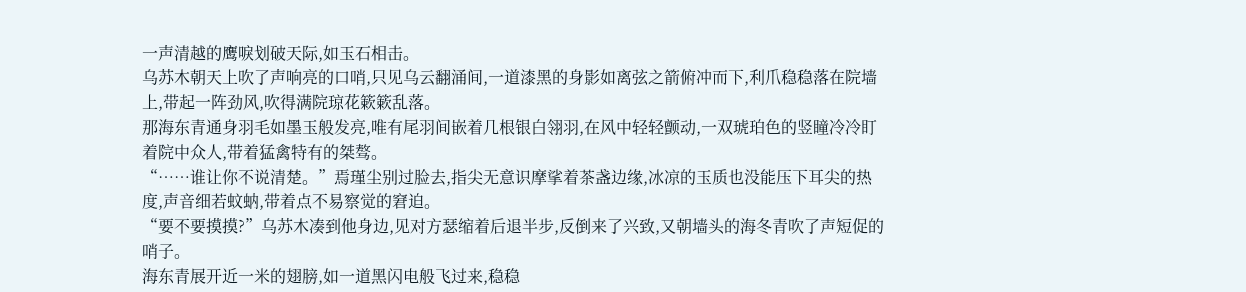一声清越的鹰唳划破天际,如玉石相击。
乌苏木朝天上吹了声响亮的口哨,只见乌云翻涌间,一道漆黑的身影如离弦之箭俯冲而下,利爪稳稳落在院墙上,带起一阵劲风,吹得满院琼花簌簌乱落。
那海东青通身羽毛如墨玉般发亮,唯有尾羽间嵌着几根银白翎羽,在风中轻轻颤动,一双琥珀色的竖瞳冷冷盯着院中众人,带着猛禽特有的桀骜。
“……谁让你不说清楚。”焉瑾尘别过脸去,指尖无意识摩挲着茶盏边缘,冰凉的玉质也没能压下耳尖的热度,声音细若蚊蚋,带着点不易察觉的窘迫。
“要不要摸摸?”乌苏木凑到他身边,见对方瑟缩着后退半步,反倒来了兴致,又朝墙头的海冬青吹了声短促的哨子。
海东青展开近一米的翅膀,如一道黑闪电般飞过来,稳稳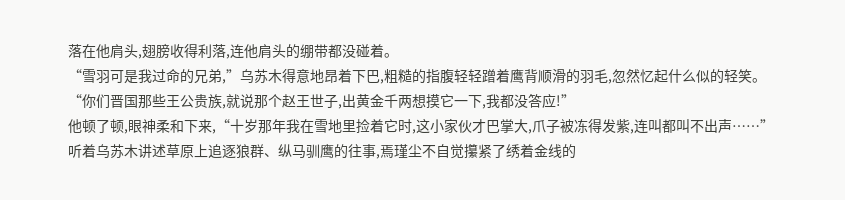落在他肩头,翅膀收得利落,连他肩头的绷带都没碰着。
“雪羽可是我过命的兄弟,”乌苏木得意地昂着下巴,粗糙的指腹轻轻蹭着鹰背顺滑的羽毛,忽然忆起什么似的轻笑。
“你们晋国那些王公贵族,就说那个赵王世子,出黄金千两想摸它一下,我都没答应!”
他顿了顿,眼神柔和下来,“十岁那年我在雪地里捡着它时,这小家伙才巴掌大,爪子被冻得发紫,连叫都叫不出声……”
听着乌苏木讲述草原上追逐狼群、纵马驯鹰的往事,焉瑾尘不自觉攥紧了绣着金线的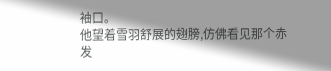袖口。
他望着雪羽舒展的翅膀,仿佛看见那个赤发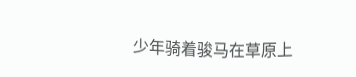少年骑着骏马在草原上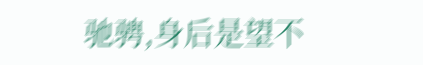驰骋,身后是望不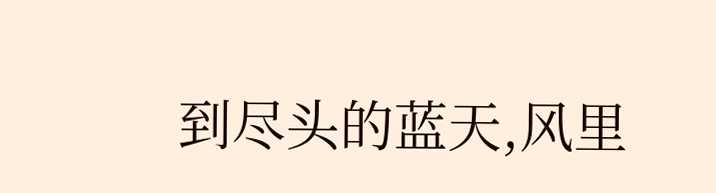到尽头的蓝天,风里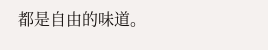都是自由的味道。